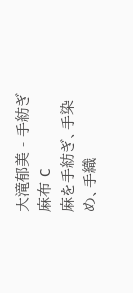大滝郁美 - 手紡ぎ麻布 C
麻を手紡ぎ、手染め、手織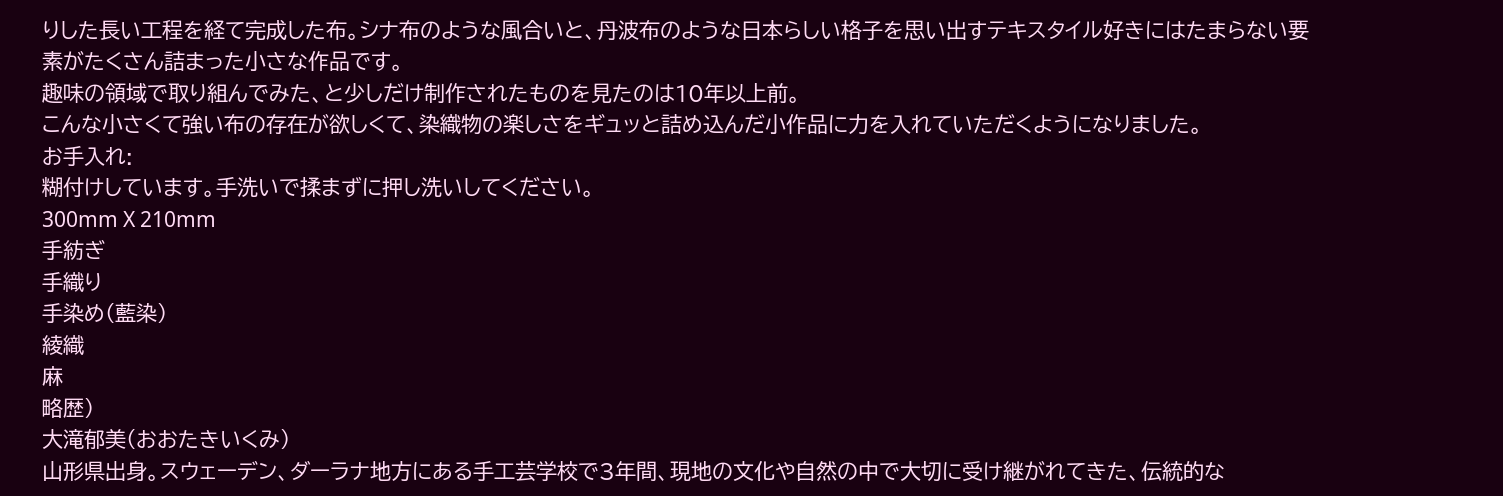りした長い工程を経て完成した布。シナ布のような風合いと、丹波布のような日本らしい格子を思い出すテキスタイル好きにはたまらない要素がたくさん詰まった小さな作品です。
趣味の領域で取り組んでみた、と少しだけ制作されたものを見たのは10年以上前。
こんな小さくて強い布の存在が欲しくて、染織物の楽しさをギュッと詰め込んだ小作品に力を入れていただくようになりました。
お手入れ:
糊付けしています。手洗いで揉まずに押し洗いしてください。
300mm X 210mm
手紡ぎ
手織り
手染め(藍染)
綾織
麻
略歴)
大滝郁美(おおたきいくみ)
山形県出身。スウェーデン、ダーラナ地方にある手工芸学校で3年間、現地の文化や自然の中で大切に受け継がれてきた、伝統的な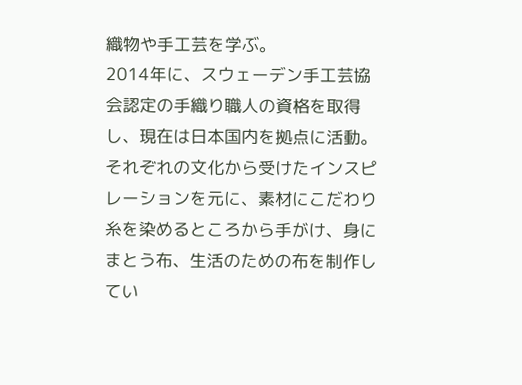織物や手工芸を学ぶ。
2014年に、スウェーデン手工芸協会認定の手織り職人の資格を取得し、現在は日本国内を拠点に活動。
それぞれの文化から受けたインスピレーションを元に、素材にこだわり糸を染めるところから手がけ、身にまとう布、生活のための布を制作してい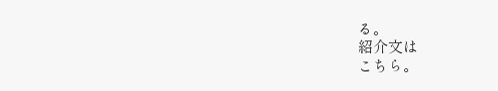る。
紹介文は
こちら。